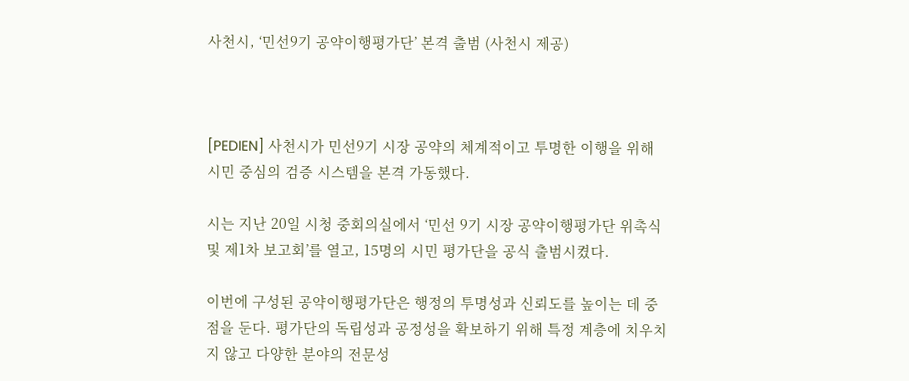사천시, ‘민선9기 공약이행평가단’ 본격 출범 (사천시 제공)



[PEDIEN] 사천시가 민선9기 시장 공약의 체계적이고 투명한 이행을 위해 시민 중심의 검증 시스템을 본격 가동했다.

시는 지난 20일 시청 중회의실에서 ‘민선 9기 시장 공약이행평가단 위촉식 및 제1차 보고회’를 열고, 15명의 시민 평가단을 공식 출범시켰다.

이번에 구성된 공약이행평가단은 행정의 투명성과 신뢰도를 높이는 데 중점을 둔다. 평가단의 독립성과 공정성을 확보하기 위해 특정 계층에 치우치지 않고 다양한 분야의 전문성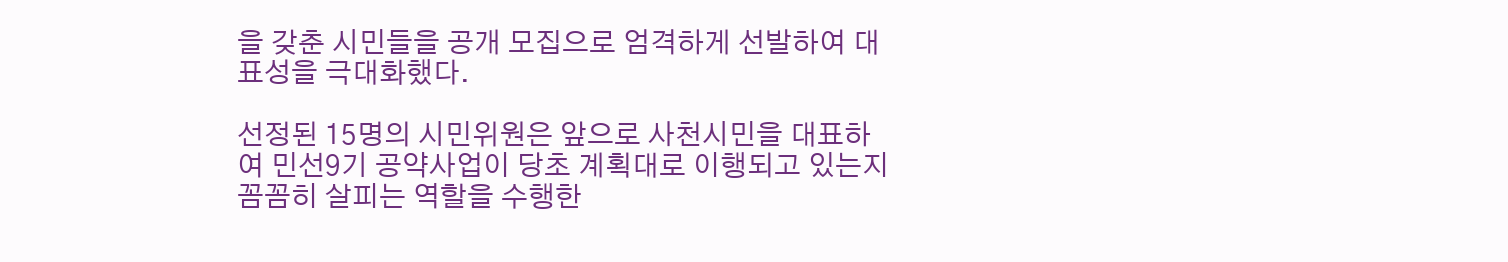을 갖춘 시민들을 공개 모집으로 엄격하게 선발하여 대표성을 극대화했다.

선정된 15명의 시민위원은 앞으로 사천시민을 대표하여 민선9기 공약사업이 당초 계획대로 이행되고 있는지 꼼꼼히 살피는 역할을 수행한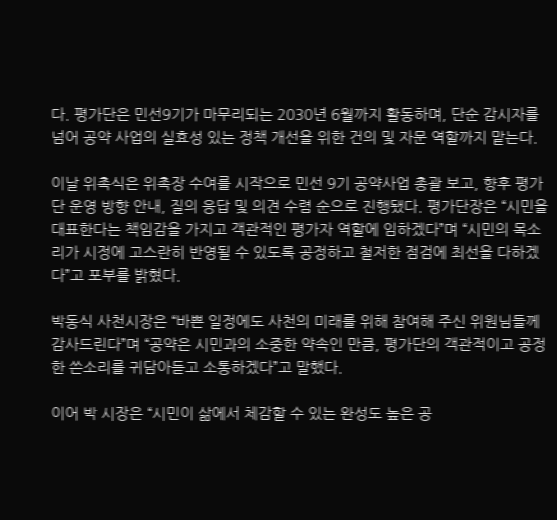다. 평가단은 민선9기가 마무리되는 2030년 6월까지 활동하며, 단순 감시자를 넘어 공약 사업의 실효성 있는 정책 개선을 위한 건의 및 자문 역할까지 맡는다.

이날 위촉식은 위촉장 수여를 시작으로 민선 9기 공약사업 총괄 보고, 향후 평가단 운영 방향 안내, 질의 응답 및 의견 수렴 순으로 진행됐다. 평가단장은 “시민을 대표한다는 책임감을 가지고 객관적인 평가자 역할에 임하겠다”며 “시민의 목소리가 시정에 고스란히 반영될 수 있도록 공정하고 철저한 점검에 최선을 다하겠다”고 포부를 밝혔다.

박동식 사천시장은 “바쁜 일정에도 사천의 미래를 위해 참여해 주신 위원님들께 감사드린다”며 “공약은 시민과의 소중한 약속인 만큼, 평가단의 객관적이고 공정한 쓴소리를 귀담아듣고 소통하겠다”고 말했다.

이어 박 시장은 “시민이 삶에서 체감할 수 있는 완성도 높은 공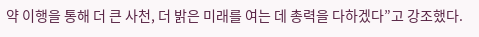약 이행을 통해 더 큰 사천, 더 밝은 미래를 여는 데 총력을 다하겠다”고 강조했다.